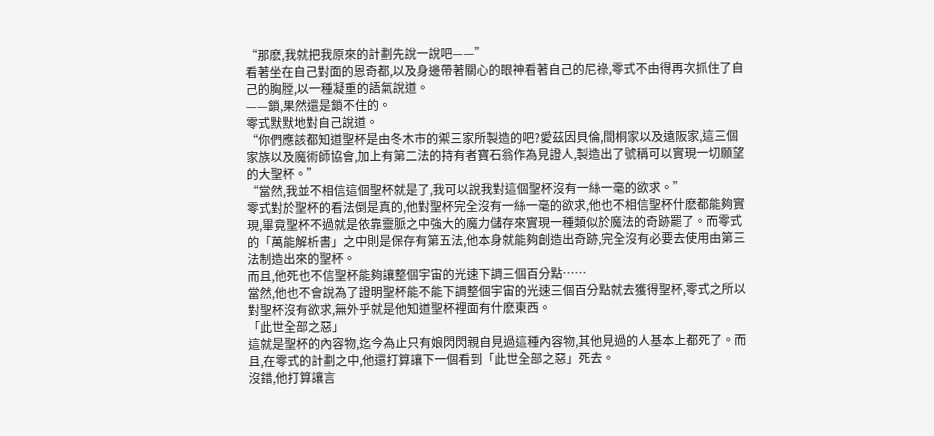“那麽,我就把我原來的計劃先說一說吧——”
看著坐在自己對面的恩奇都,以及身邊帶著關心的眼神看著自己的尼祿,零式不由得再次抓住了自己的胸膛,以一種凝重的語氣說道。
——鎖,果然還是鎖不住的。
零式默默地對自己說道。
“你們應該都知道聖杯是由冬木市的禦三家所製造的吧?愛茲因貝倫,間桐家以及遠阪家,這三個家族以及魔術師協會,加上有第二法的持有者寶石翁作為見證人,製造出了號稱可以實現一切願望的大聖杯。”
“當然,我並不相信這個聖杯就是了,我可以說我對這個聖杯沒有一絲一毫的欲求。”
零式對於聖杯的看法倒是真的,他對聖杯完全沒有一絲一毫的欲求,他也不相信聖杯什麽都能夠實現,畢竟聖杯不過就是依靠靈脈之中強大的魔力儲存來實現一種類似於魔法的奇跡罷了。而零式的「萬能解析書」之中則是保存有第五法,他本身就能夠創造出奇跡,完全沒有必要去使用由第三法制造出來的聖杯。
而且,他死也不信聖杯能夠讓整個宇宙的光速下調三個百分點……
當然,他也不會說為了證明聖杯能不能下調整個宇宙的光速三個百分點就去獲得聖杯,零式之所以對聖杯沒有欲求,無外乎就是他知道聖杯裡面有什麽東西。
「此世全部之惡」
這就是聖杯的內容物,迄今為止只有娘閃閃親自見過這種內容物,其他見過的人基本上都死了。而且,在零式的計劃之中,他還打算讓下一個看到「此世全部之惡」死去。
沒錯,他打算讓言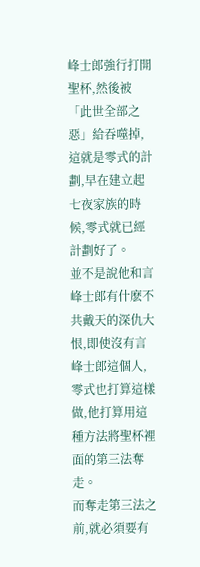峰士郎強行打開聖杯,然後被「此世全部之惡」給吞噬掉,這就是零式的計劃,早在建立起七夜家族的時候,零式就已經計劃好了。
並不是說他和言峰士郎有什麽不共戴天的深仇大恨,即使沒有言峰士郎這個人,零式也打算這樣做,他打算用這種方法將聖杯裡面的第三法奪走。
而奪走第三法之前,就必須要有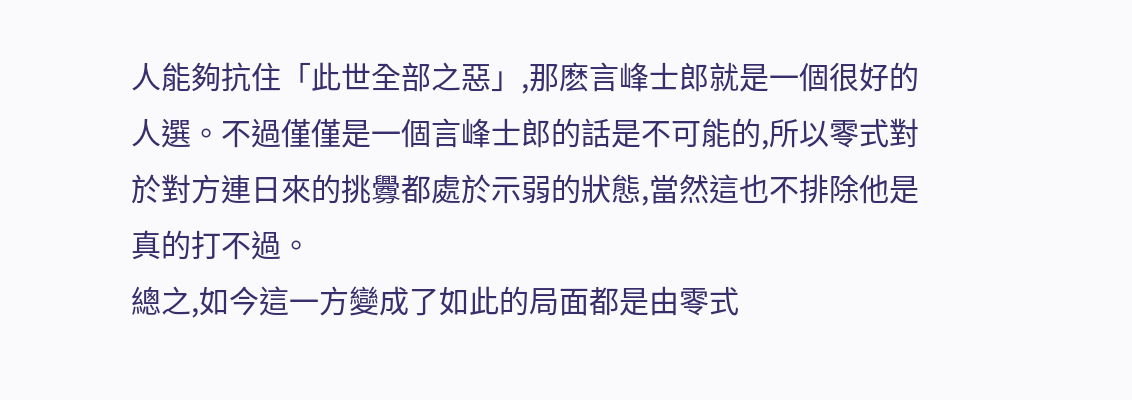人能夠抗住「此世全部之惡」,那麽言峰士郎就是一個很好的人選。不過僅僅是一個言峰士郎的話是不可能的,所以零式對於對方連日來的挑釁都處於示弱的狀態,當然這也不排除他是真的打不過。
總之,如今這一方變成了如此的局面都是由零式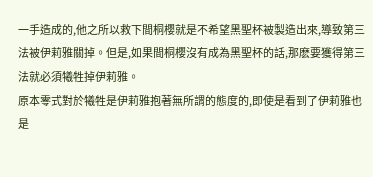一手造成的,他之所以救下間桐櫻就是不希望黑聖杯被製造出來,導致第三法被伊莉雅關掉。但是,如果間桐櫻沒有成為黑聖杯的話,那麽要獲得第三法就必須犧牲掉伊莉雅。
原本零式對於犧牲是伊莉雅抱著無所謂的態度的,即使是看到了伊莉雅也是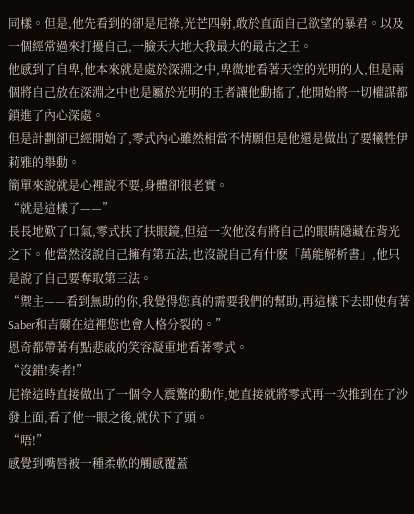同樣。但是,他先看到的卻是尼祿,光芒四射,敢於直面自己欲望的暴君。以及一個經常過來打擾自己,一臉天大地大我最大的最古之王。
他感到了自卑,他本來就是處於深淵之中,卑微地看著天空的光明的人,但是兩個將自己放在深淵之中也是屬於光明的王者讓他動搖了,他開始將一切權謀都鎖進了內心深處。
但是計劃卻已經開始了,零式內心雖然相當不情願但是他還是做出了要犧牲伊莉雅的舉動。
簡單來說就是心裡說不要,身體卻很老實。
“就是這樣了——”
長長地歎了口氣,零式扶了扶眼鏡,但這一次他沒有將自己的眼睛隱藏在背光之下。他當然沒說自己擁有第五法,也沒說自己有什麽「萬能解析書」,他只是說了自己要奪取第三法。
“禦主——看到無助的你,我覺得您真的需要我們的幫助,再這樣下去即使有著Saber和吉爾在這裡您也會人格分裂的。”
恩奇都帶著有點悲戚的笑容凝重地看著零式。
“沒錯!奏者!”
尼祿這時直接做出了一個令人震驚的動作,她直接就將零式再一次推到在了沙發上面,看了他一眼之後,就伏下了頭。
“唔!”
感覺到嘴唇被一種柔軟的觸感覆蓋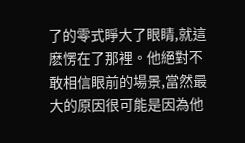了的零式睜大了眼睛,就這麽愣在了那裡。他絕對不敢相信眼前的場景,當然最大的原因很可能是因為他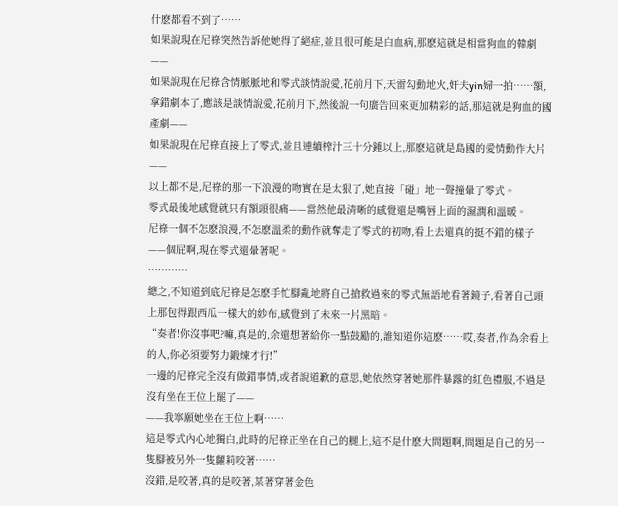什麽都看不到了……
如果說現在尼祿突然告訴他她得了絕症,並且很可能是白血病,那麽這就是相當狗血的韓劇——
如果說現在尼祿含情脈脈地和零式談情說愛,花前月下,天雷勾動地火,奸夫yin婦一拍……額,拿錯劇本了,應該是談情說愛,花前月下,然後說一句廣告回來更加精彩的話,那這就是狗血的國產劇——
如果說現在尼祿直接上了零式,並且連續榨汁三十分鍾以上,那麽這就是島國的愛情動作大片——
以上都不是,尼祿的那一下浪漫的吻實在是太狠了,她直接「碰」地一聲撞暈了零式。
零式最後地感覺就只有額頭很痛——當然他最清晰的感覺還是嘴唇上面的濕潤和溫暖。
尼祿一個不怎麽浪漫,不怎麽溫柔的動作就奪走了零式的初吻,看上去還真的挺不錯的樣子——個屁啊,現在零式還暈著呢。
…………
總之,不知道到底尼祿是怎麽手忙腳亂地將自己搶救過來的零式無語地看著鏡子,看著自己頭上那包得跟西瓜一樣大的紗布,感覺到了未來一片黑暗。
“奏者!你沒事吧?嘛,真是的,余還想著給你一點鼓勵的,誰知道你這麽……哎,奏者,作為余看上的人,你必須要努力鍛煉才行!”
一邊的尼祿完全沒有做錯事情,或者說道歉的意思,她依然穿著她那件暴露的紅色禮服,不過是沒有坐在王位上罷了——
——我寧願她坐在王位上啊……
這是零式內心地獨白,此時的尼祿正坐在自己的腿上,這不是什麽大問題啊,問題是自己的另一隻腳被另外一隻蘿莉咬著……
沒錯,是咬著,真的是咬著,某著穿著金色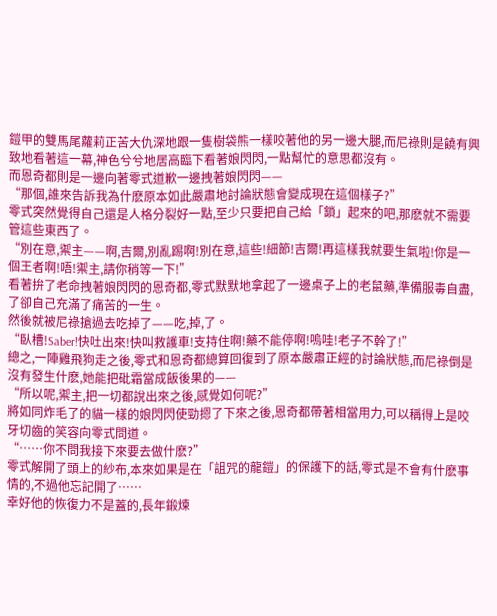鎧甲的雙馬尾蘿莉正苦大仇深地跟一隻樹袋熊一樣咬著他的另一邊大腿,而尼祿則是饒有興致地看著這一幕,神色兮兮地居高臨下看著娘閃閃,一點幫忙的意思都沒有。
而恩奇都則是一邊向著零式道歉一邊拽著娘閃閃——
“那個,誰來告訴我為什麽原本如此嚴肅地討論狀態會變成現在這個樣子?”
零式突然覺得自己還是人格分裂好一點,至少只要把自己給「鎖」起來的吧,那麽就不需要管這些東西了。
“別在意,禦主——啊,吉爾,別亂踢啊!別在意,這些!細節!吉爾!再這樣我就要生氣啦!你是一個王者啊!唔!禦主,請你稍等一下!”
看著拚了老命拽著娘閃閃的恩奇都,零式默默地拿起了一邊桌子上的老鼠藥,準備服毒自盡,了卻自己充滿了痛苦的一生。
然後就被尼祿搶過去吃掉了——吃,掉,了。
“臥槽!Saber!快吐出來!快叫救護車!支持住啊!藥不能停啊!嗚哇!老子不幹了!”
總之,一陣雞飛狗走之後,零式和恩奇都總算回復到了原本嚴肅正經的討論狀態,而尼祿倒是沒有發生什麽,她能把砒霜當成飯後果的——
“所以呢,禦主,把一切都說出來之後,感覺如何呢?”
將如同炸毛了的貓一樣的娘閃閃使勁摁了下來之後,恩奇都帶著相當用力,可以稱得上是咬牙切齒的笑容向零式問道。
“……你不問我接下來要去做什麽?”
零式解開了頭上的紗布,本來如果是在「詛咒的龍鎧」的保護下的話,零式是不會有什麽事情的,不過他忘記開了……
幸好他的恢復力不是蓋的,長年鍛煉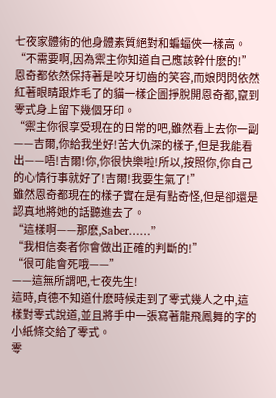七夜家體術的他身體素質絕對和蝙蝠俠一樣高。
“不需要啊,因為禦主你知道自己應該幹什麽的!”
恩奇都依然保持著是咬牙切齒的笑容,而娘閃閃依然紅著眼睛跟炸毛了的貓一樣企圖掙脫開恩奇都,竄到零式身上留下幾個牙印。
“禦主你很享受現在的日常的吧,雖然看上去你一副——吉爾,你給我坐好!苦大仇深的樣子,但是我能看出——唔!吉爾!你,你很快樂啦!所以,按照你,你自己的心情行事就好了!吉爾!我要生氣了!”
雖然恩奇都現在的樣子實在是有點奇怪,但是卻還是認真地將她的話聽進去了。
“這樣啊——那麽,Saber……”
“我相信奏者你會做出正確的判斷的!”
“很可能會死哦——”
——這無所謂吧,七夜先生!
這時,貞德不知道什麽時候走到了零式幾人之中,這樣對零式說道,並且將手中一張寫著龍飛鳳舞的字的小紙條交給了零式。
零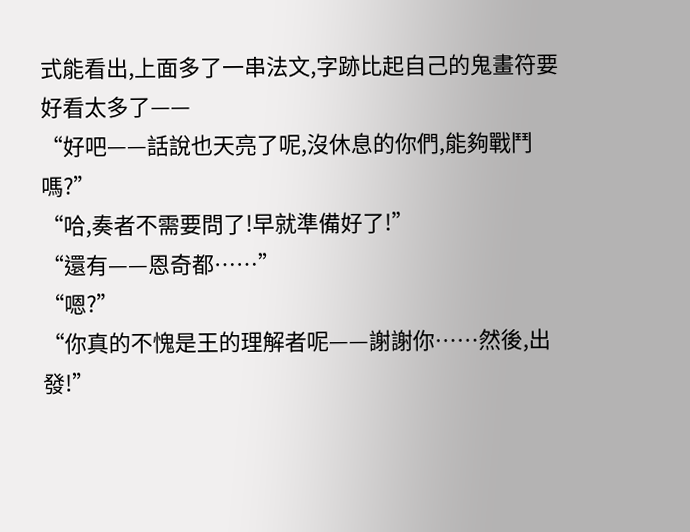式能看出,上面多了一串法文,字跡比起自己的鬼畫符要好看太多了——
“好吧——話說也天亮了呢,沒休息的你們,能夠戰鬥嗎?”
“哈,奏者不需要問了!早就準備好了!”
“還有——恩奇都……”
“嗯?”
“你真的不愧是王的理解者呢——謝謝你……然後,出發!”